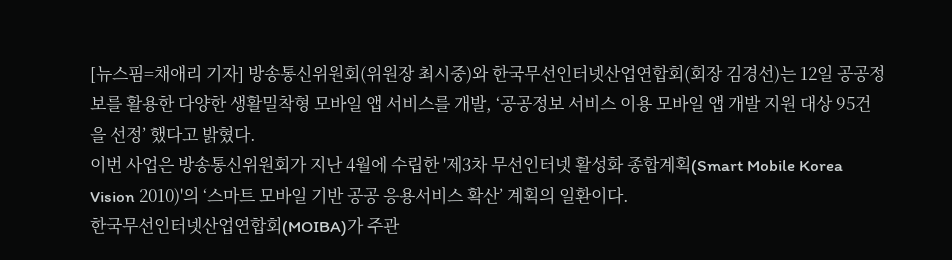[뉴스핌=채애리 기자] 방송통신위원회(위원장 최시중)와 한국무선인터넷산업연합회(회장 김경선)는 12일 공공정보를 활용한 다양한 생활밀착형 모바일 앱 서비스를 개발, ‘공공정보 서비스 이용 모바일 앱 개발 지원 대상 95건을 선정’ 했다고 밝혔다.
이번 사업은 방송통신위원회가 지난 4월에 수립한 '제3차 무선인터넷 활성화 종합계획(Smart Mobile Korea Vision 2010)'의 ‘스마트 모바일 기반 공공 응용서비스 확산’ 계획의 일환이다.
한국무선인터넷산업연합회(MOIBA)가 주관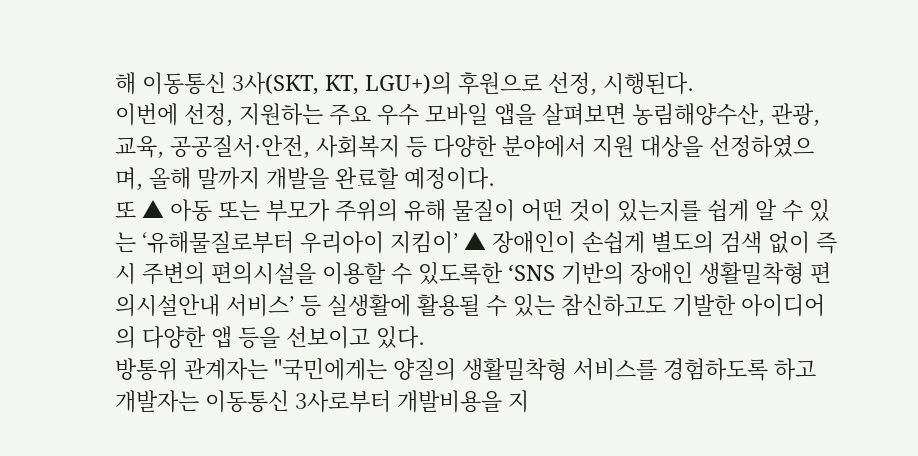해 이동통신 3사(SKT, KT, LGU+)의 후원으로 선정, 시행된다.
이번에 선정, 지원하는 주요 우수 모바일 앱을 살펴보면 농림해양수산, 관광, 교육, 공공질서·안전, 사회복지 등 다양한 분야에서 지원 대상을 선정하였으며, 올해 말까지 개발을 완료할 예정이다.
또 ▲ 아동 또는 부모가 주위의 유해 물질이 어떤 것이 있는지를 쉽게 알 수 있는 ‘유해물질로부터 우리아이 지킴이’ ▲ 장애인이 손쉽게 별도의 검색 없이 즉시 주변의 편의시설을 이용할 수 있도록한 ‘SNS 기반의 장애인 생활밀착형 편의시설안내 서비스’ 등 실생활에 활용될 수 있는 참신하고도 기발한 아이디어의 다양한 앱 등을 선보이고 있다.
방통위 관계자는 "국민에게는 양질의 생활밀착형 서비스를 경험하도록 하고 개발자는 이동통신 3사로부터 개발비용을 지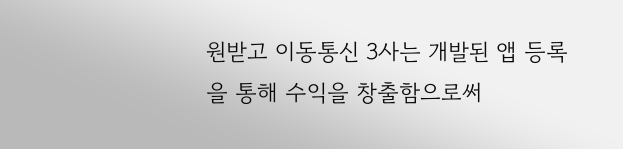원받고 이동통신 3사는 개발된 앱 등록을 통해 수익을 창출함으로써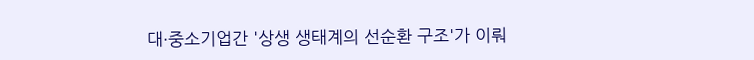대·중소기업간 '상생 생태계의 선순환 구조'가 이뤄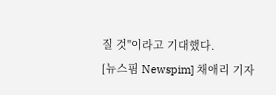질 것"이라고 기대했다.
[뉴스핌 Newspim] 채애리 기자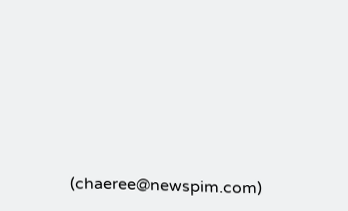(chaeree@newspim.com)